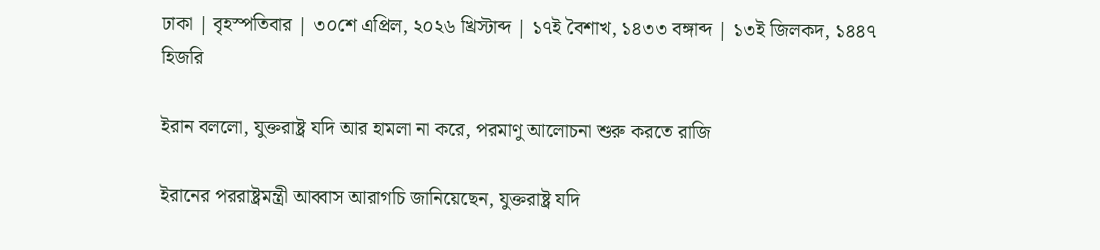ঢাকা | বৃহস্পতিবার | ৩০শে এপ্রিল, ২০২৬ খ্রিস্টাব্দ | ১৭ই বৈশাখ, ১৪৩৩ বঙ্গাব্দ | ১৩ই জিলকদ, ১৪৪৭ হিজরি

ইরান বললো, যুক্তরাষ্ট্র যদি আর হামলা না করে, পরমাণু আলোচনা শুরু করতে রাজি

ইরানের পররাষ্ট্রমন্ত্রী আব্বাস আরাগচি জানিয়েছেন, যুক্তরাষ্ট্র যদি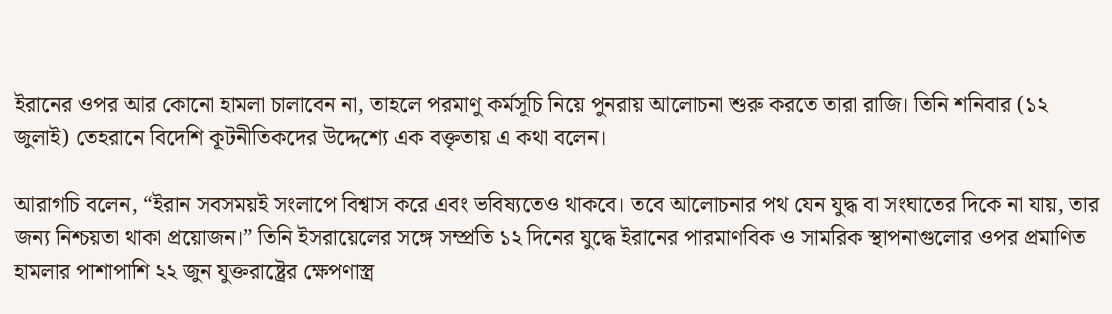ইরানের ওপর আর কোনো হামলা চালাবেন না, তাহলে পরমাণু কর্মসূচি নিয়ে পুনরায় আলোচনা শুরু করতে তারা রাজি। তিনি শনিবার (১২ জুলাই) তেহরানে বিদেশি কূটনীতিকদের উদ্দেশ্যে এক বক্তৃতায় এ কথা বলেন।

আরাগচি বলেন, “ইরান সবসময়ই সংলাপে বিশ্বাস করে এবং ভবিষ্যতেও থাকবে। তবে আলোচনার পথ যেন যুদ্ধ বা সংঘাতের দিকে না যায়, তার জন্য নিশ্চয়তা থাকা প্রয়োজন।” তিনি ইসরায়েলের সঙ্গে সম্প্রতি ১২ দিনের যুদ্ধে ইরানের পারমাণবিক ও সামরিক স্থাপনাগুলোর ওপর প্রমাণিত হামলার পাশাপাশি ২২ জুন যুক্তরাষ্ট্রের ক্ষেপণাস্ত্র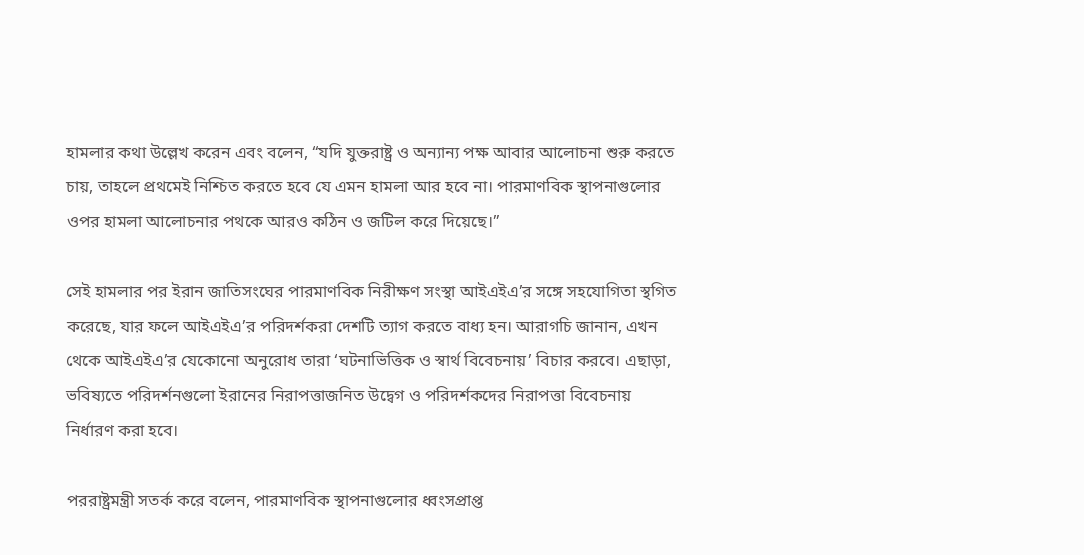হামলার কথা উল্লেখ করেন এবং বলেন, “যদি যুক্তরাষ্ট্র ও অন্যান্য পক্ষ আবার আলোচনা শুরু করতে চায়, তাহলে প্রথমেই নিশ্চিত করতে হবে যে এমন হামলা আর হবে না। পারমাণবিক স্থাপনাগুলোর ওপর হামলা আলোচনার পথকে আরও কঠিন ও জটিল করে দিয়েছে।”

সেই হামলার পর ইরান জাতিসংঘের পারমাণবিক নিরীক্ষণ সংস্থা আইএইএ’র সঙ্গে সহযোগিতা স্থগিত করেছে, যার ফলে আইএইএ’র পরিদর্শকরা দেশটি ত্যাগ করতে বাধ্য হন। আরাগচি জানান, এখন থেকে আইএইএ’র যেকোনো অনুরোধ তারা ‘ঘটনাভিত্তিক ও স্বার্থ বিবেচনায়’ বিচার করবে। এছাড়া, ভবিষ্যতে পরিদর্শনগুলো ইরানের নিরাপত্তাজনিত উদ্বেগ ও পরিদর্শকদের নিরাপত্তা বিবেচনায় নির্ধারণ করা হবে।

পররাষ্ট্রমন্ত্রী সতর্ক করে বলেন, পারমাণবিক স্থাপনাগুলোর ধ্বংসপ্রাপ্ত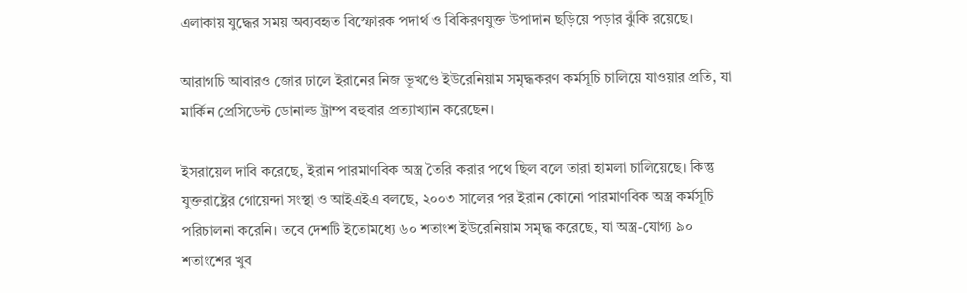এলাকায় যুদ্ধের সময় অব্যবহৃত বিস্ফোরক পদার্থ ও বিকিরণযুক্ত উপাদান ছড়িয়ে পড়ার ঝুঁকি রয়েছে।

আরাগচি আবারও জোর ঢালে ইরানের নিজ ভূখণ্ডে ইউরেনিয়াম সমৃদ্ধকরণ কর্মসূচি চালিয়ে যাওয়ার প্রতি, যা মার্কিন প্রেসিডেন্ট ডোনাল্ড ট্রাম্প বহুবার প্রত্যাখ্যান করেছেন।

ইসরায়েল দাবি করেছে, ইরান পারমাণবিক অস্ত্র তৈরি করার পথে ছিল বলে তারা হামলা চালিয়েছে। কিন্তু যুক্তরাষ্ট্রের গোয়েন্দা সংস্থা ও আইএইএ বলছে, ২০০৩ সালের পর ইরান কোনো পারমাণবিক অস্ত্র কর্মসূচি পরিচালনা করেনি। তবে দেশটি ইতোমধ্যে ৬০ শতাংশ ইউরেনিয়াম সমৃদ্ধ করেছে, যা অস্ত্র-যোগ্য ৯০ শতাংশের খুব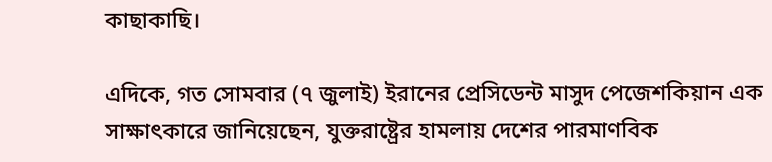কাছাকাছি।

এদিকে, গত সোমবার (৭ জুলাই) ইরানের প্রেসিডেন্ট মাসুদ পেজেশকিয়ান এক সাক্ষাৎকারে জানিয়েছেন, যুক্তরাষ্ট্রের হামলায় দেশের পারমাণবিক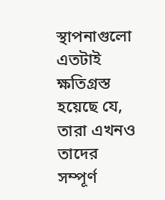স্থাপনাগুলো এতটাই ক্ষতিগ্রস্ত হয়েছে যে, তারা এখনও তাদের সম্পূর্ণ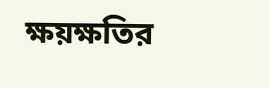ক্ষয়ক্ষতির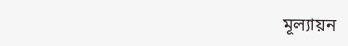মূল্যায়ন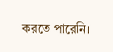করতে পারেনি।